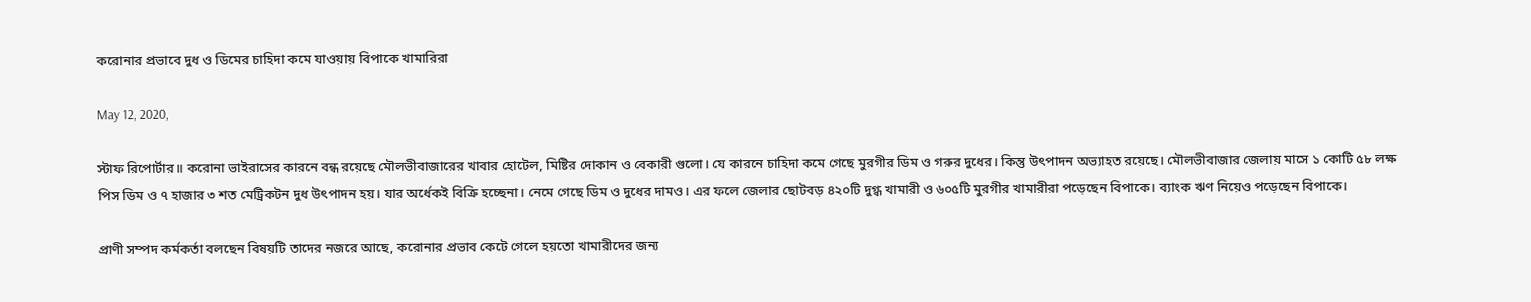করোনার প্রভাবে দুধ ও ডিমের চাহিদা কমে যাওয়ায় বিপাকে খামারিরা

May 12, 2020,

স্টাফ রিপোর্টার॥ করোনা ভাইরাসের কারনে বন্ধ রয়েছে মৌলভীবাজারের খাবার হোটেল, মিষ্টির দোকান ও বেকারী গুলো। যে কারনে চাহিদা কমে গেছে মুরগীর ডিম ও গরুর দুধের। কিন্তু উৎপাদন অভ্যাহত রয়েছে। মৌলভীবাজার জেলায় মাসে ১ কোটি ৫৮ লক্ষ পিস ডিম ও ৭ হাজার ৩ শত মেট্রিকটন দুধ উৎপাদন হয়। যার অর্ধেকই বিক্রি হচ্ছেনা। নেমে গেছে ডিম ও দুধের দামও। এর ফলে জেলার ছোটবড় ৪২০টি দুগ্ধ খামারী ও ৬০৫টি মুরগীর খামারীরা পড়েছেন বিপাকে। ব্যাংক ঋণ নিয়েও পড়েছেন বিপাকে।

প্রাণী সম্পদ কর্মকর্তা বলছেন বিষয়টি তাদের নজরে আছে, করোনার প্রভাব কেটে গেলে হয়তো খামারীদের জন্য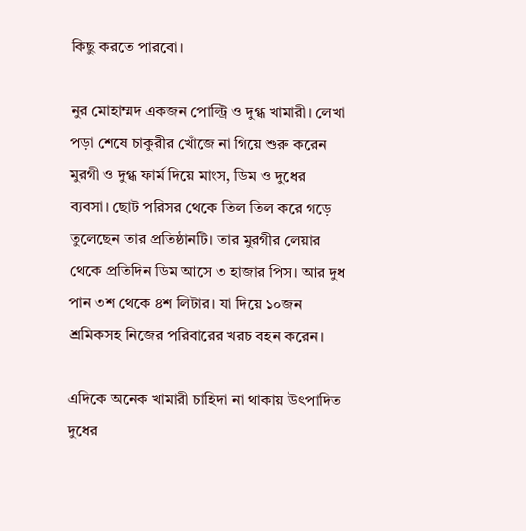কিছু করতে পারবো।

নুর মোহাম্মদ একজন পোল্ট্রি ও দুগ্ধ খামারী। লেখা পড়া শেষে চাকুরীর খোঁজে না গিয়ে শুরু করেন মুরগী ও দুগ্ধ ফার্ম দিয়ে মাংস, ডিম ও দুধের ব্যবসা। ছোট পরিসর থেকে তিল তিল করে গড়ে তুলেছেন তার প্রতিষ্ঠানটি। তার মুরগীর লেয়ার থেকে প্রতিদিন ডিম আসে ৩ হাজার পিস। আর দুধ পান ৩শ থেকে ৪শ লিটার। যা দিয়ে ১০জন শ্রমিকসহ নিজের পরিবারের খরচ বহন করেন।

এদিকে অনেক খামারী চাহিদা না থাকায় উৎপাদিত দুধের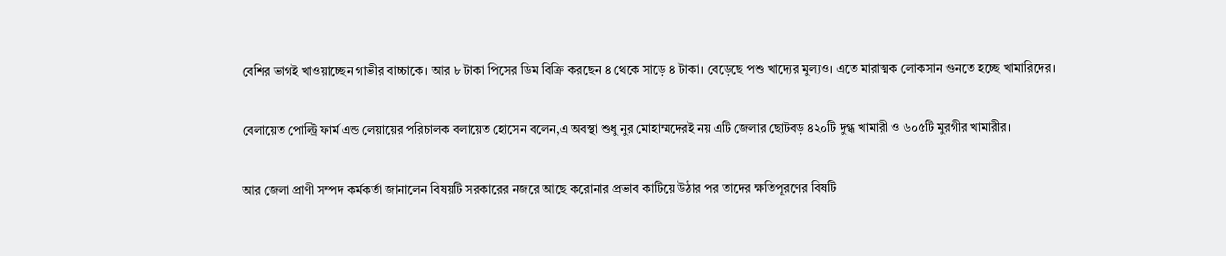বেশির ভাগই খাওয়াচ্ছেন গাভীর বাচ্চাকে। আর ৮ টাকা পিসের ডিম বিক্রি করছেন ৪ থেকে সাড়ে ৪ টাকা। বেড়েছে পশু খাদ্যের মুল্যও। এতে মারাত্মক লোকসান গুনতে হচ্ছে খামারিদের।

বেলায়েত পোল্ট্রি ফার্ম এন্ড লেয়ায়ের পরিচালক বলায়েত হোসেন বলেন,এ অবস্থা শুধু নুর মোহাম্মদেরই নয় এটি জেলার ছোটবড় ৪২০টি দুগ্ধ খামারী ও ৬০৫টি মুরগীর খামারীর।

আর জেলা প্রাণী সম্পদ কর্মকর্তা জানালেন বিষয়টি সরকারের নজরে আছে করোনার প্রভাব কাটিয়ে উঠার পর তাদের ক্ষতিপূরণের বিষটি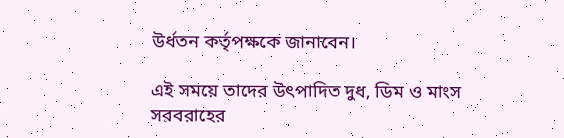উর্ধতন কর্তৃপক্ষকে জানাবেন।

এই সময়ে তাদের উৎপাদিত দুধ, ডিম ও মাংস সরবরাহের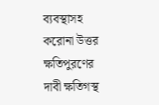ব্যবস্থাসহ করোনা উত্তর ক্ষতিপুরণের দাবী ক্ষতিগস্থ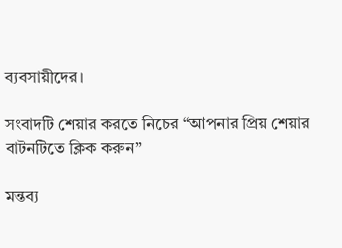ব্যবসায়ীদের।

সংবাদটি শেয়ার করতে নিচের “আপনার প্রিয় শেয়ার বাটনটিতে ক্লিক করুন”

মন্তব্য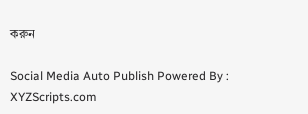করুন

Social Media Auto Publish Powered By : XYZScripts.com